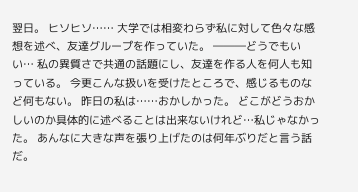翌日。 ヒソヒソ…… 大学では相変わらず私に対して色々な感想を述べ、友達グループを作っていた。 ―――どうでもいい… 私の異質さで共通の話題にし、友達を作る人を何人も知っている。 今更こんな扱いを受けたところで、感じるものなど何もない。 昨日の私は……おかしかった。 どこがどうおかしいのか具体的に述べることは出来ないけれど…私じゃなかった。 あんなに大きな声を張り上げたのは何年ぶりだと言う話だ。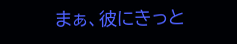まぁ、彼にきっと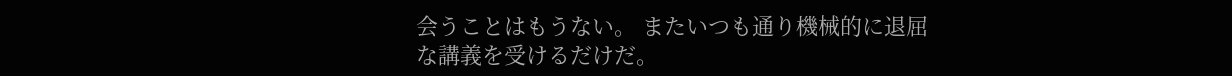会うことはもうない。 またいつも通り機械的に退屈な講義を受けるだけだ。